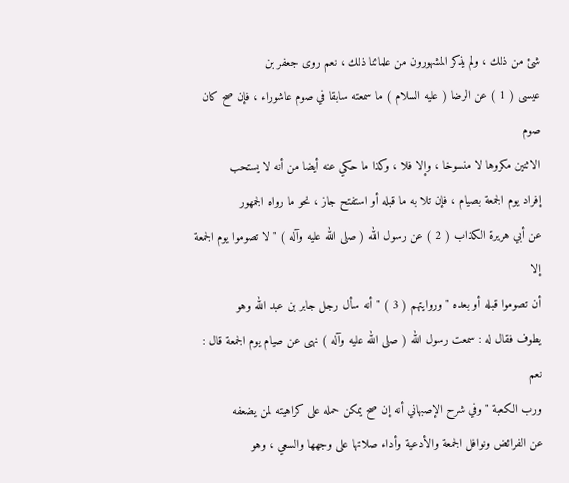شئ من ذلك ، ولم يذكر المشهورون من علمائنا ذلك ، نعم روى جعفر بن
عيسى ( 1 ) عن الرضا ( عليه السلام ) ما سمعته سابقا في صوم عاشوراء ، فإن صح كان صوم
الاثنين مكروها لا منسوخا ، وإلا فلا ، وكذا ما حكي عنه أيضا من أنه لا يستحب
إفراد يوم الجمعة بصيام ، فإن تلا به ما قبله أو استفتح جاز ، نحو ما رواه الجمهور
عن أبي هريرة الكذاب ( 2 ) عن رسول الله ( صلى الله عليه وآله ) " لا تصوموا يوم الجمعة إلا
أن تصوموا قبله أو بعده " وروايتهم ( 3 ) " أنه سأل رجل جابر بن عبد الله وهو
يطوف فقال له : سمعت رسول الله ( صلى الله عليه وآله ) نهى عن صيام يوم الجمعة قال : نعم
ورب الكعبة " وفي شرح الإصبهاني أنه إن صح يمكن حمله على كراهيته لمن يضعفه
عن الفرائض ونوافل الجمعة والأدعية وأداء صلاتها على وجهها والسعي ، وهو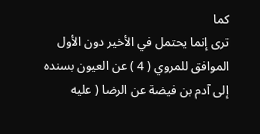كما
ترى إنما يحتمل في الأخير دون الأول الموافق للمروي ( 4 ) عن العيون بسنده
إلى آدم بن فيضة عن الرضا ( عليه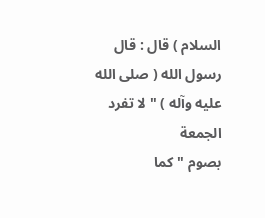السلام ) قال : قال رسول الله ( صلى الله عليه وآله ) " لا تفرد الجمعة
بصوم " كما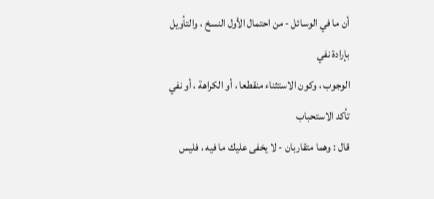أن ما في الوسائل - من احتمال الأول النسخ ، والتأويل بإرادة نفي
الوجوب ، وكون الاستثناء منقطعا ، أو الكراهة ، أو نفي تأكد الاستحباب
قال : وهما متقاربان - لا يخفى عليك ما فيه ، فليس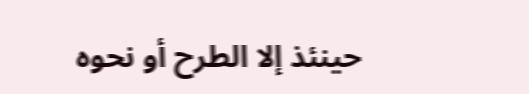حينئذ إلا الطرح أو نحوه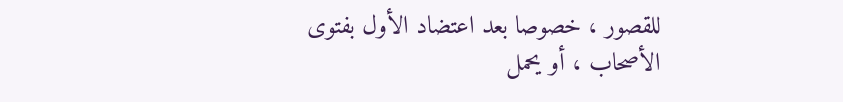للقصور ، خصوصا بعد اعتضاد الأول بفتوى الأصحاب ، أو يحمل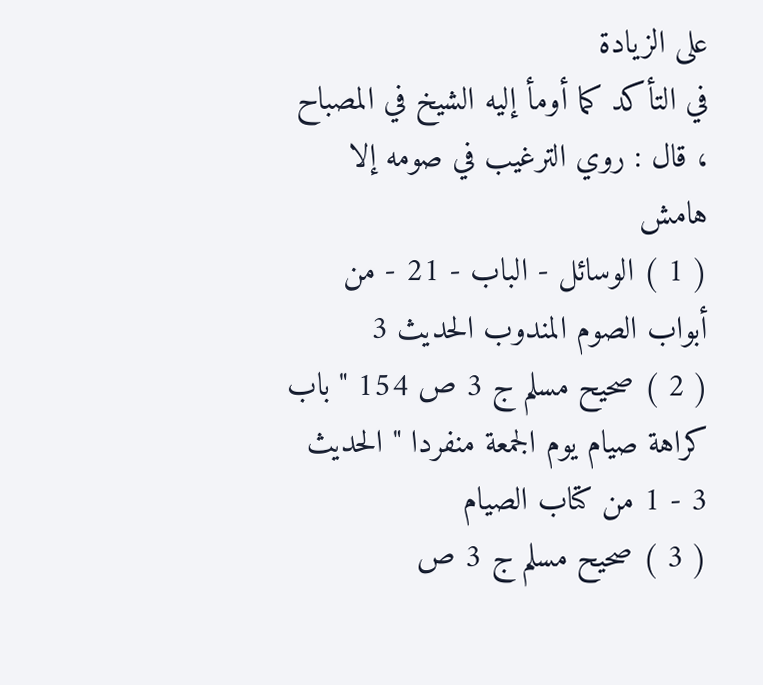على الزيادة
في التأكد كما أومأ إليه الشيخ في المصباح ، قال : روي الترغيب في صومه إلا
هامش
( 1 ) الوسائل - الباب - 21 - من أبواب الصوم المندوب الحديث 3
( 2 ) صحيح مسلم ج 3 ص 154 " باب كراهة صيام يوم الجمعة منفردا " الحديث 3 - 1 من كتاب الصيام
( 3 ) صحيح مسلم ج 3 ص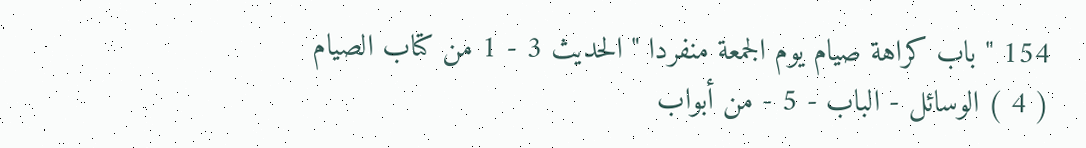154 " باب كراهة صيام يوم الجمعة منفردا " الحديث 3 - 1 من كتاب الصيام
( 4 ) الوسائل - الباب - 5 - من أبواب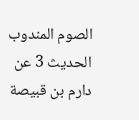الصوم المندوب الحديث 3 عن
دارم بن قبيصة